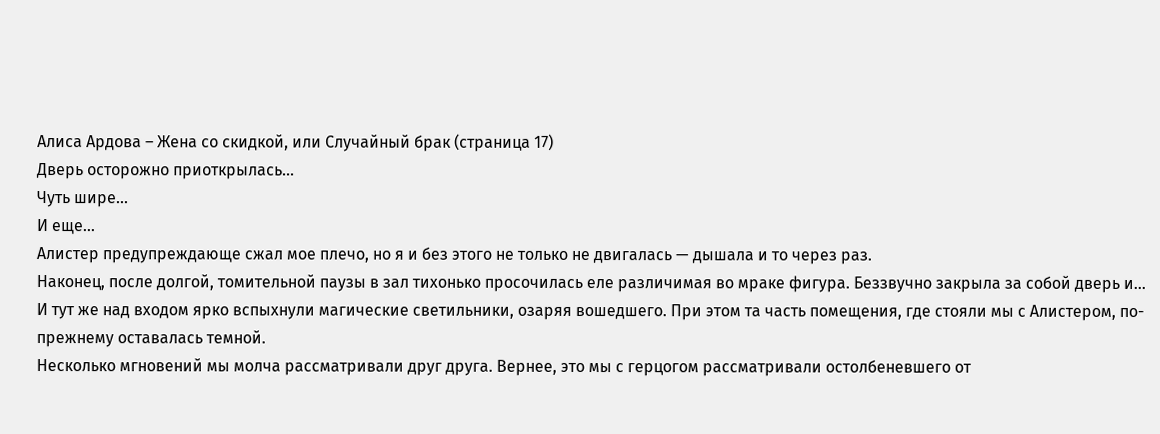Алиса Ардова – Жена со скидкой, или Случайный брак (страница 17)
Дверь осторожно приоткрылась...
Чуть шире...
И еще...
Алистер предупреждающе сжал мое плечо, но я и без этого не только не двигалась — дышала и то через раз.
Наконец, после долгой, томительной паузы в зал тихонько просочилась еле различимая во мраке фигура. Беззвучно закрыла за собой дверь и...
И тут же над входом ярко вспыхнули магические светильники, озаряя вошедшего. При этом та часть помещения, где стояли мы с Алистером, по-прежнему оставалась темной.
Несколько мгновений мы молча рассматривали друг друга. Вернее, это мы с герцогом рассматривали остолбеневшего от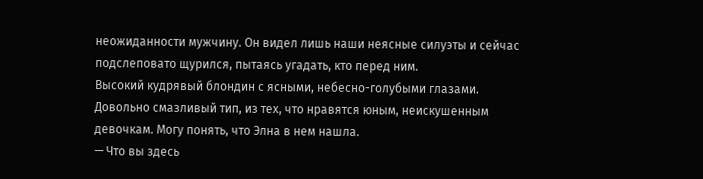неожиданности мужчину. Он видел лишь наши неясные силуэты и сейчас подслеповато щурился, пытаясь угадать, кто перед ним.
Высокий кудрявый блондин с ясными, небесно-голубыми глазами. Довольно смазливый тип, из тех, что нравятся юным, неискушенным девочкам. Могу понять, что Элна в нем нашла.
— Что вы здесь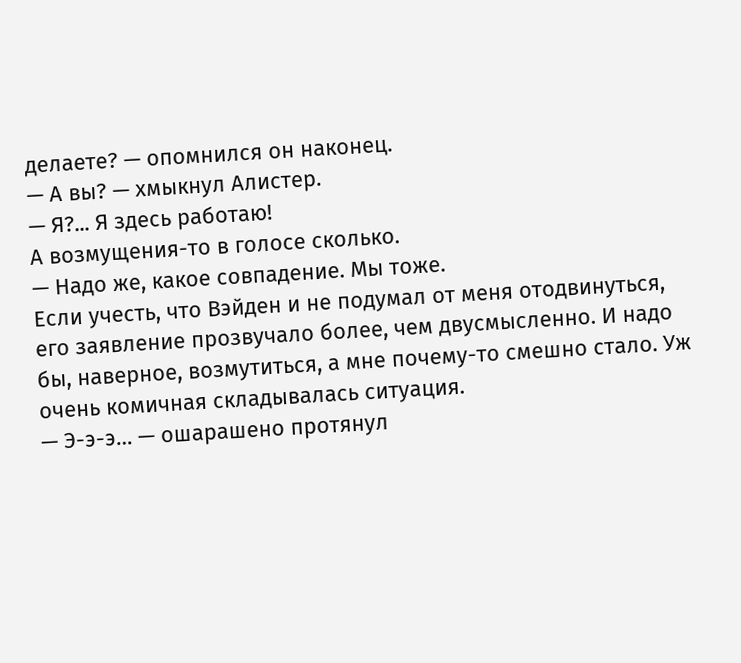делаете? — опомнился он наконец.
— А вы? — хмыкнул Алистер.
— Я?... Я здесь работаю!
А возмущения-то в голосе сколько.
— Надо же, какое совпадение. Мы тоже.
Если учесть, что Вэйден и не подумал от меня отодвинуться, его заявление прозвучало более, чем двусмысленно. И надо бы, наверное, возмутиться, а мне почему-то смешно стало. Уж очень комичная складывалась ситуация.
— Э-э-э… — ошарашено протянул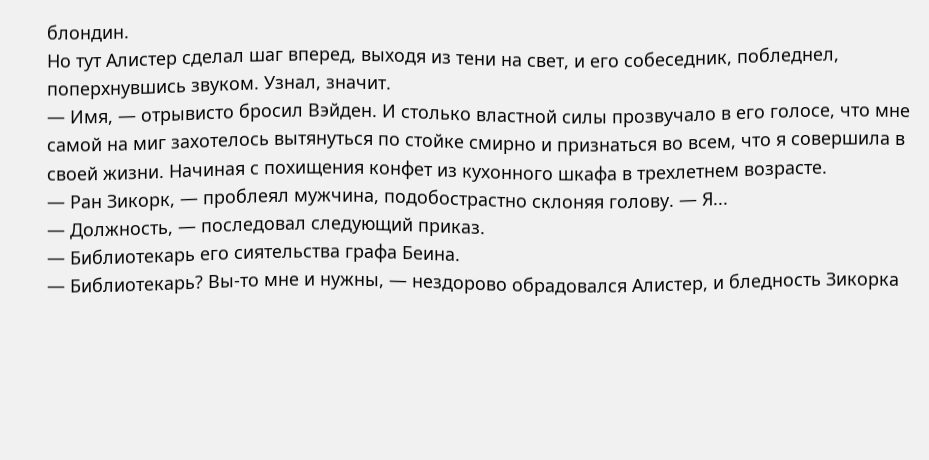блондин.
Но тут Алистер сделал шаг вперед, выходя из тени на свет, и его собеседник, побледнел, поперхнувшись звуком. Узнал, значит.
— Имя, — отрывисто бросил Вэйден. И столько властной силы прозвучало в его голосе, что мне самой на миг захотелось вытянуться по стойке смирно и признаться во всем, что я совершила в своей жизни. Начиная с похищения конфет из кухонного шкафа в трехлетнем возрасте.
— Ран Зикорк, — проблеял мужчина, подобострастно склоняя голову. — Я...
— Должность, — последовал следующий приказ.
— Библиотекарь его сиятельства графа Беина.
— Библиотекарь? Вы-то мне и нужны, — нездорово обрадовался Алистер, и бледность Зикорка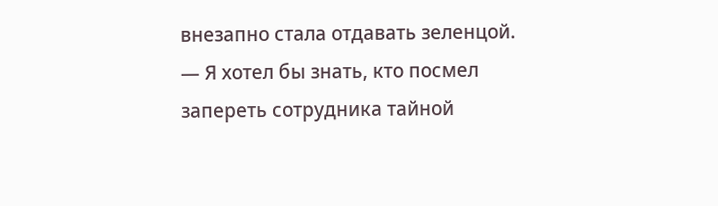внезапно стала отдавать зеленцой. — Я хотел бы знать, кто посмел запереть сотрудника тайной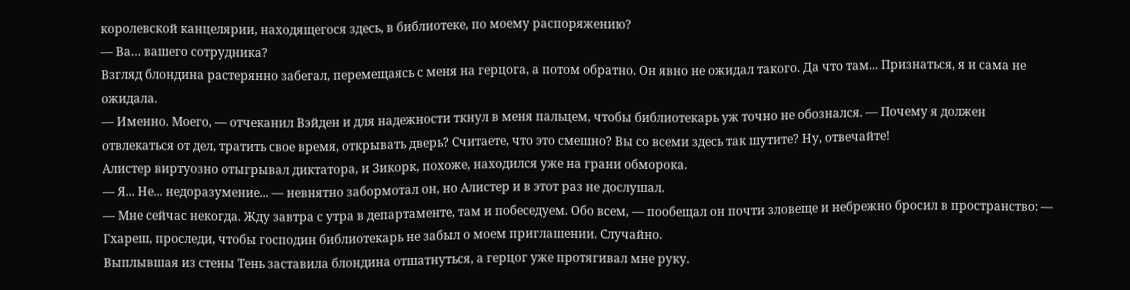королевской канцелярии, находящегося здесь, в библиотеке, по моему распоряжению?
— Ва… вашего сотрудника?
Взгляд блондина растерянно забегал, перемещаясь с меня на герцога, а потом обратно. Он явно не ожидал такого. Да что там... Признаться, я и сама не ожидала.
— Именно. Моего, — отчеканил Вэйден и для надежности ткнул в меня пальцем, чтобы библиотекарь уж точно не обознался. — Почему я должен отвлекаться от дел, тратить свое время, открывать дверь? Считаете, что это смешно? Вы со всеми здесь так шутите? Ну, отвечайте!
Алистер виртуозно отыгрывал диктатора, и Зикорк, похоже, находился уже на грани обморока.
— Я... Не... недоразумение... — невнятно забормотал он, но Алистер и в этот раз не дослушал.
— Мне сейчас некогда. Жду завтра с утра в департаменте, там и побеседуем. Обо всем, — пообещал он почти зловеще и небрежно бросил в пространство: — Гхареш, проследи, чтобы господин библиотекарь не забыл о моем приглашении. Случайно.
Выплывшая из стены Тень заставила блондина отшатнуться, а герцог уже протягивал мне руку.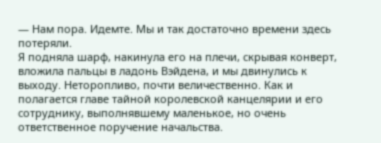— Нам пора. Идемте. Мы и так достаточно времени здесь потеряли.
Я подняла шарф, накинула его на плечи, скрывая конверт, вложила пальцы в ладонь Вэйдена, и мы двинулись к выходу. Неторопливо, почти величественно. Как и полагается главе тайной королевской канцелярии и его сотруднику, выполнявшему маленькое, но очень ответственное поручение начальства.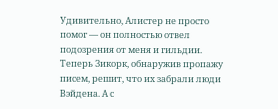Удивительно, Алистер не просто помог — он полностью отвел подозрения от меня и гильдии. Теперь Зикорк, обнаружив пропажу писем, решит, что их забрали люди Вэйдена. А с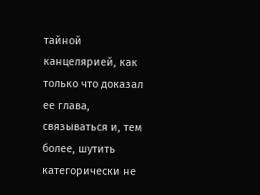тайной канцелярией, как только что доказал ее глава, связываться и, тем более, шутить категорически не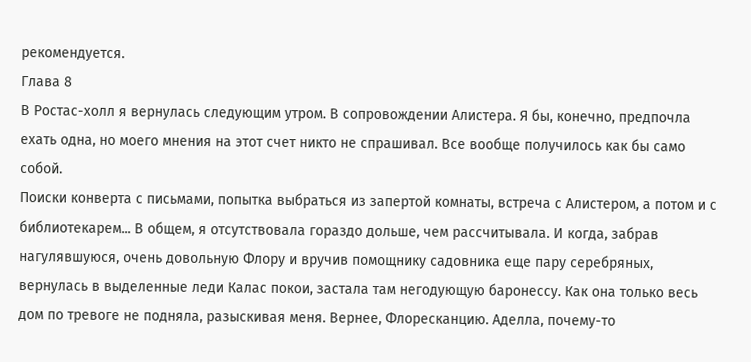рекомендуется.
Глава 8
В Ростас-холл я вернулась следующим утром. В сопровождении Алистера. Я бы, конечно, предпочла ехать одна, но моего мнения на этот счет никто не спрашивал. Все вообще получилось как бы само собой.
Поиски конверта с письмами, попытка выбраться из запертой комнаты, встреча с Алистером, а потом и с библиотекарем... В общем, я отсутствовала гораздо дольше, чем рассчитывала. И когда, забрав нагулявшуюся, очень довольную Флору и вручив помощнику садовника еще пару серебряных, вернулась в выделенные леди Калас покои, застала там негодующую баронессу. Как она только весь дом по тревоге не подняла, разыскивая меня. Вернее, Флоресканцию. Аделла, почему-то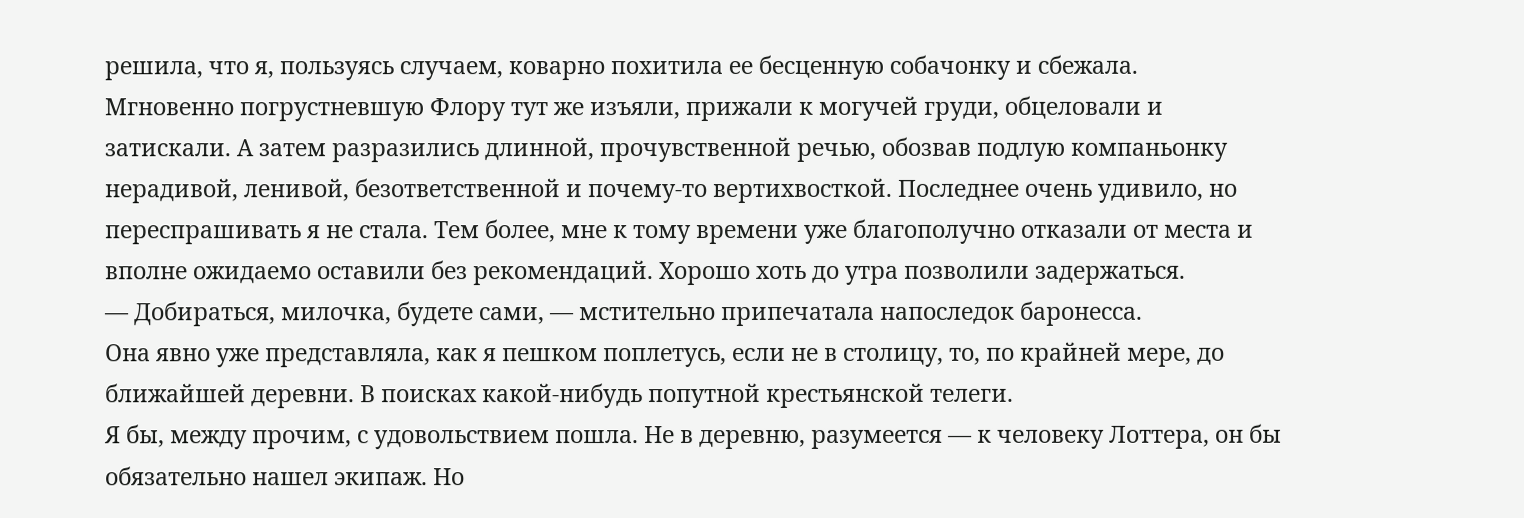решила, что я, пользуясь случаем, коварно похитила ее бесценную собачонку и сбежала.
Мгновенно погрустневшую Флору тут же изъяли, прижали к могучей груди, обцеловали и затискали. А затем разразились длинной, прочувственной речью, обозвав подлую компаньонку нерадивой, ленивой, безответственной и почему-то вертихвосткой. Последнее очень удивило, но переспрашивать я не стала. Тем более, мне к тому времени уже благополучно отказали от места и вполне ожидаемо оставили без рекомендаций. Хорошо хоть до утра позволили задержаться.
— Добираться, милочка, будете сами, — мстительно припечатала напоследок баронесса.
Она явно уже представляла, как я пешком поплетусь, если не в столицу, то, по крайней мере, до ближайшей деревни. В поисках какой-нибудь попутной крестьянской телеги.
Я бы, между прочим, с удовольствием пошла. Не в деревню, разумеется — к человеку Лоттера, он бы обязательно нашел экипаж. Но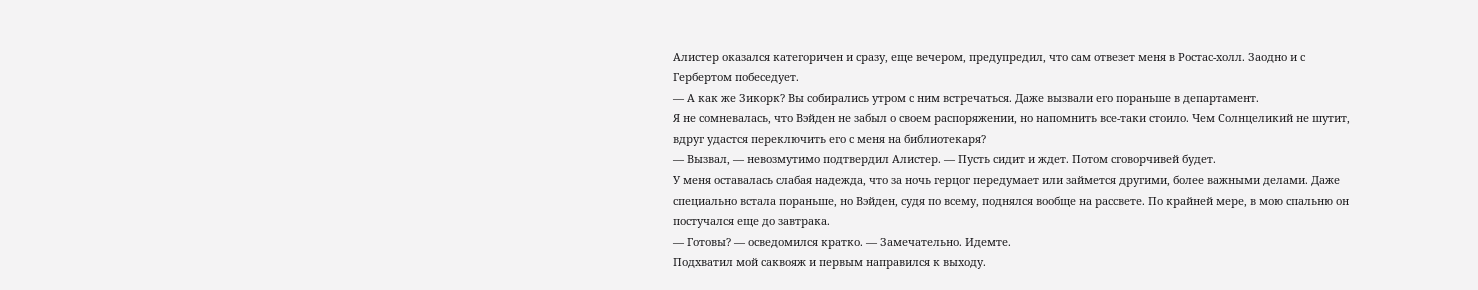Алистер оказался категоричен и сразу, еще вечером, предупредил, что сам отвезет меня в Ростас-холл. Заодно и с Гербертом побеседует.
— А как же Зикорк? Вы собирались утром с ним встречаться. Даже вызвали его пораньше в департамент.
Я не сомневалась, что Вэйден не забыл о своем распоряжении, но напомнить все-таки стоило. Чем Солнцеликий не шутит, вдруг удастся переключить его с меня на библиотекаря?
— Вызвал, — невозмутимо подтвердил Алистер. — Пусть сидит и ждет. Потом сговорчивей будет.
У меня оставалась слабая надежда, что за ночь герцог передумает или займется другими, более важными делами. Даже специально встала пораньше, но Вэйден, судя по всему, поднялся вообще на рассвете. По крайней мере, в мою спальню он постучался еще до завтрака.
— Готовы? — осведомился кратко. — Замечательно. Идемте.
Подхватил мой саквояж и первым направился к выходу.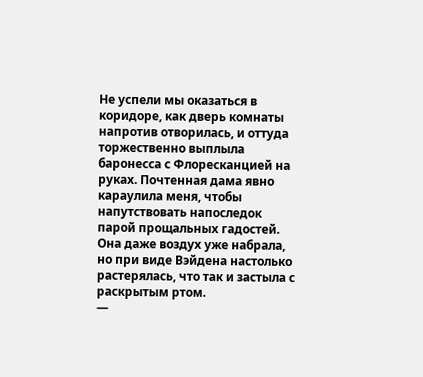Не успели мы оказаться в коридоре, как дверь комнаты напротив отворилась, и оттуда торжественно выплыла баронесса с Флоресканцией на руках. Почтенная дама явно караулила меня, чтобы напутствовать напоследок парой прощальных гадостей. Она даже воздух уже набрала, но при виде Вэйдена настолько растерялась, что так и застыла с раскрытым ртом.
—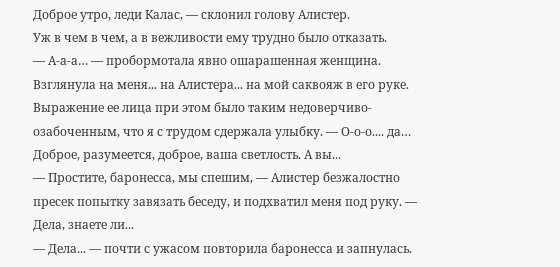Доброе утро, леди Калас, — склонил голову Алистер.
Уж в чем в чем, а в вежливости ему трудно было отказать.
— А-а-а… — пробормотала явно ошарашенная женщина. Взглянула на меня... на Алистера... на мой саквояж в его руке. Выражение ее лица при этом было таким недоверчиво-озабоченным, что я с трудом сдержала улыбку. — О-о-о.... да… Доброе, разумеется, доброе, ваша светлость. А вы...
— Простите, баронесса, мы спешим, — Алистер безжалостно пресек попытку завязать беседу, и подхватил меня под руку. — Дела, знаете ли...
— Дела... — почти с ужасом повторила баронесса и запнулась.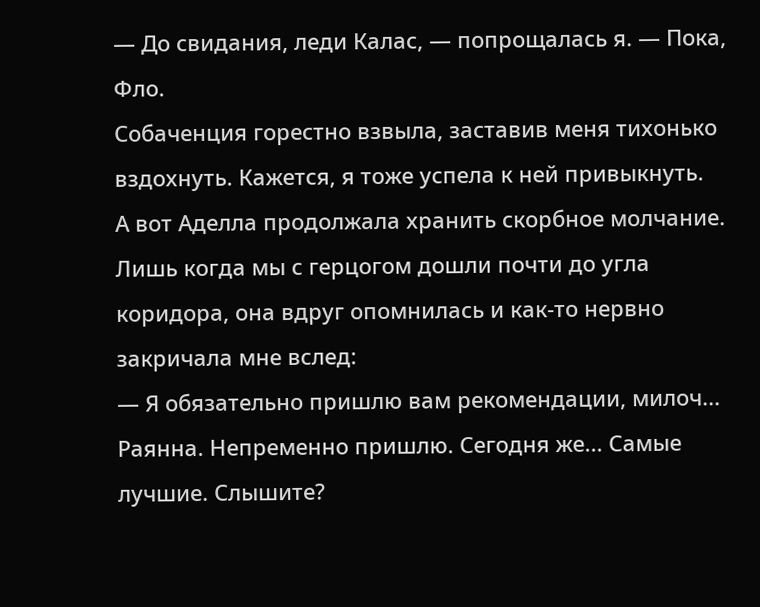— До свидания, леди Калас, — попрощалась я. — Пока, Фло.
Собаченция горестно взвыла, заставив меня тихонько вздохнуть. Кажется, я тоже успела к ней привыкнуть.
А вот Аделла продолжала хранить скорбное молчание. Лишь когда мы с герцогом дошли почти до угла коридора, она вдруг опомнилась и как-то нервно закричала мне вслед:
— Я обязательно пришлю вам рекомендации, милоч... Раянна. Непременно пришлю. Сегодня же... Самые лучшие. Слышите?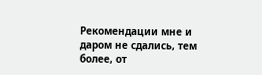Рекомендации мне и даром не сдались, тем более, от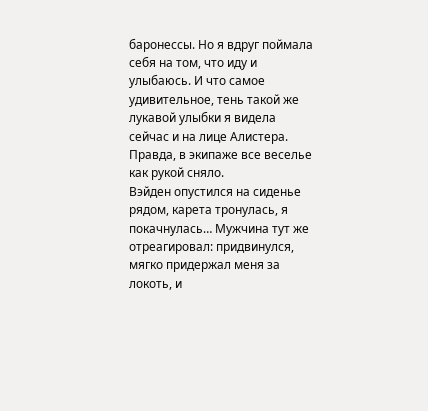баронессы. Но я вдруг поймала себя на том, что иду и улыбаюсь. И что самое удивительное, тень такой же лукавой улыбки я видела сейчас и на лице Алистера.
Правда, в экипаже все веселье как рукой сняло.
Вэйден опустился на сиденье рядом, карета тронулась, я покачнулась… Мужчина тут же отреагировал: придвинулся, мягко придержал меня за локоть, и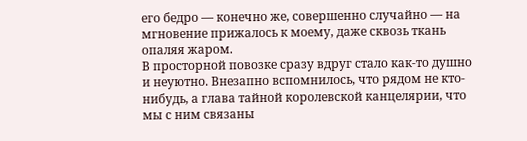его бедро — конечно же, совершенно случайно — на мгновение прижалось к моему, даже сквозь ткань опаляя жаром.
В просторной повозке сразу вдруг стало как-то душно и неуютно. Внезапно вспомнилось, что рядом не кто-нибудь, а глава тайной королевской канцелярии, что мы с ним связаны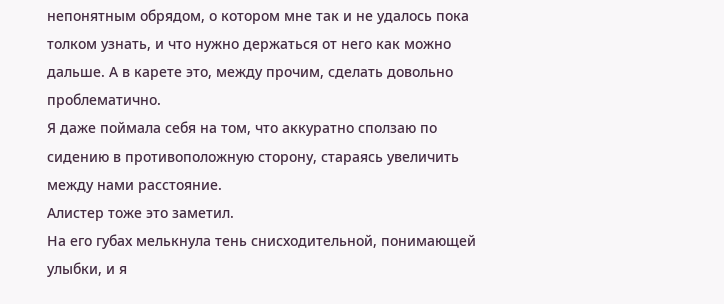непонятным обрядом, о котором мне так и не удалось пока толком узнать, и что нужно держаться от него как можно дальше. А в карете это, между прочим, сделать довольно проблематично.
Я даже поймала себя на том, что аккуратно сползаю по сидению в противоположную сторону, стараясь увеличить между нами расстояние.
Алистер тоже это заметил.
На его губах мелькнула тень снисходительной, понимающей улыбки, и я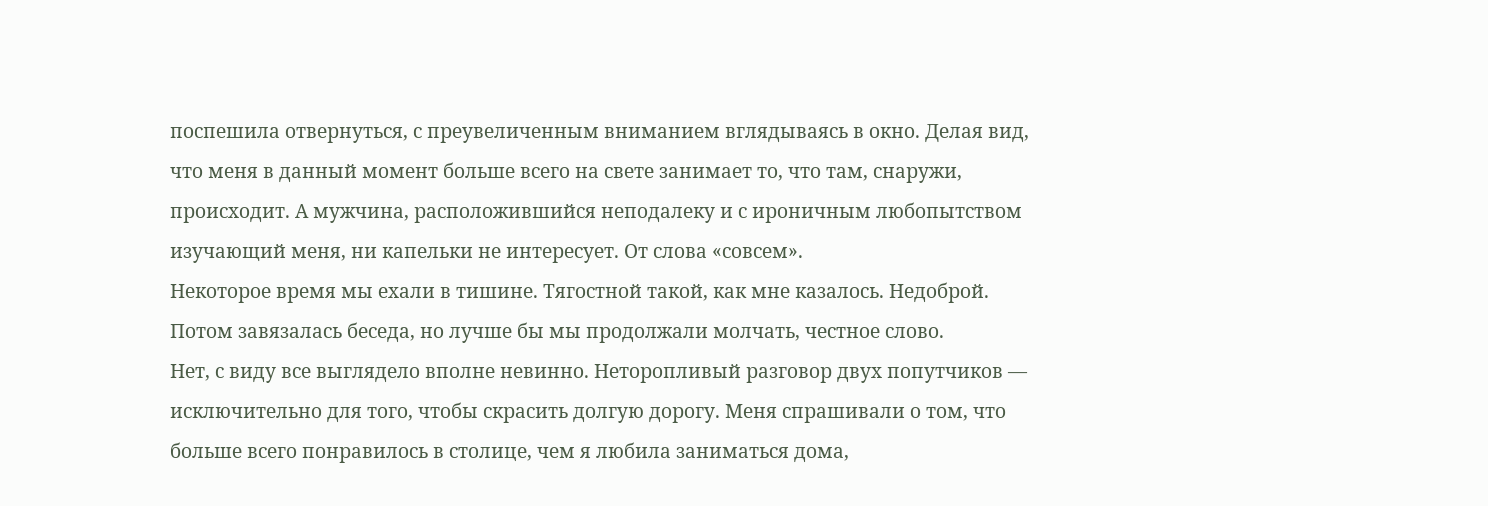поспешила отвернуться, с преувеличенным вниманием вглядываясь в окно. Делая вид, что меня в данный момент больше всего на свете занимает то, что там, снаружи, происходит. А мужчина, расположившийся неподалеку и с ироничным любопытством изучающий меня, ни капельки не интересует. От слова «совсем».
Некоторое время мы ехали в тишине. Тягостной такой, как мне казалось. Недоброй. Потом завязалась беседа, но лучше бы мы продолжали молчать, честное слово.
Нет, с виду все выглядело вполне невинно. Неторопливый разговор двух попутчиков — исключительно для того, чтобы скрасить долгую дорогу. Меня спрашивали о том, что больше всего понравилось в столице, чем я любила заниматься дома,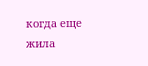когда еще жила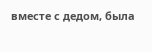вместе с дедом, была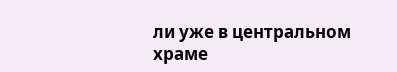ли уже в центральном храме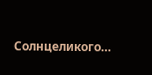Солнцеликого…